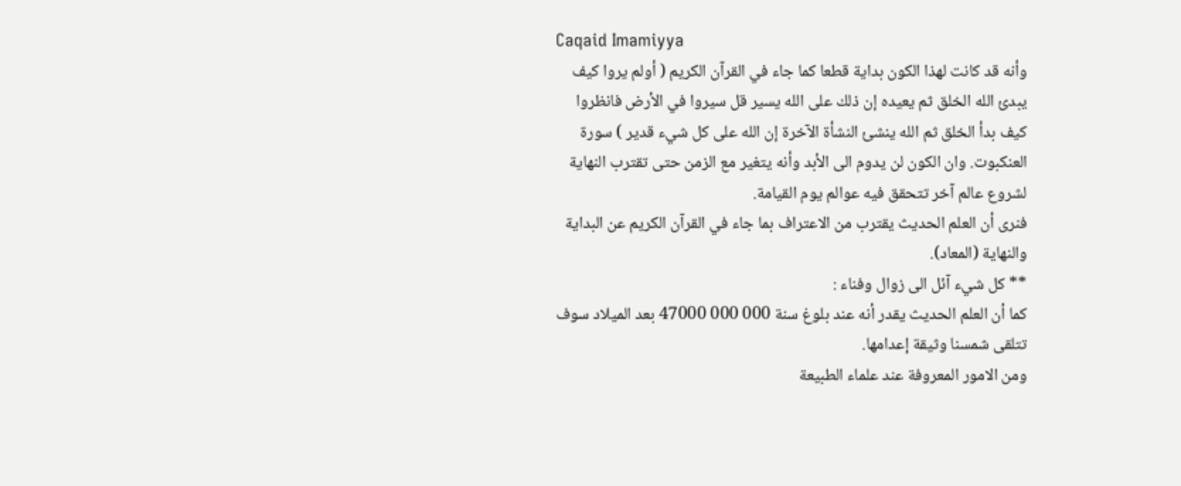Caqaid Imamiyya
وأنه قد كانت لهذا الكون بداية قطعا كما جاء في القرآن الكريم ( أولم يروا كيف يبدئ الله الخلق ثم يعيده إن ذلك على الله يسير قل سيروا في الأرض فانظروا كيف بدأ الخلق ثم الله ينشئ النشأة الآخرة إن الله على كل شيء قدير ) سورة العنكبوت. وان الكون لن يدوم الى الأبد وأنه يتغير مع الزمن حتى تقترب النهاية لشروع عالم آخر تتحقق فيه عوالم يوم القيامة.
فنرى أن العلم الحديث يقترب من الاعتراف بما جاء في القرآن الكريم عن البداية والنهاية (المعاد).
** كل شيء آئل الى زوال وفناء :
كما أن العلم الحديث يقدر أنه عند بلوغ سنة 000 000 47000 بعد الميلاد سوف تتلقى شمسنا وثيقة إعدامها.
ومن الامور المعروفة عند علماء الطبيعة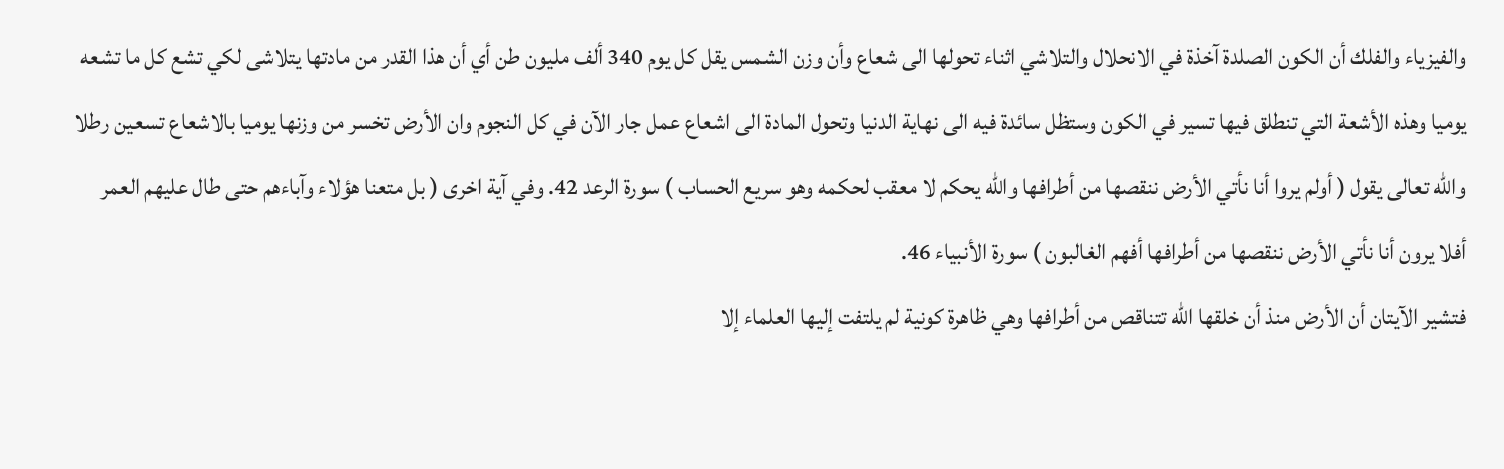والفيزياء والفلك أن الكون الصلدة آخذة في الانحلال والتلاشي اثناء تحولها الى شعاع وأن وزن الشمس يقل كل يوم 340 ألف مليون طن أي أن هذا القدر من مادتها يتلاشى لكي تشع كل ما تشعه يوميا وهذه الأشعة التي تنطلق فيها تسير في الكون وستظل سائدة فيه الى نهاية الدنيا وتحول المادة الى اشعاع عمل جار الآن في كل النجوم وان الأرض تخسر من وزنها يوميا بالاشعاع تسعين رطلا والله تعالى يقول ( أولم يروا أنا نأتي الأرض ننقصها من أطرافها والله يحكم لا معقب لحكمه وهو سريع الحساب ) سورة الرعد 42. وفي آية اخرى ( بل متعنا هؤلاء وآباءهم حتى طال عليهم العمر أفلا يرون أنا نأتي الأرض ننقصها من أطرافها أفهم الغالبون ) سورة الأنبياء 46.
فتشير الآيتان أن الأرض منذ أن خلقها الله تتناقص من أطرافها وهي ظاهرة كونية لم يلتفت إليها العلماء إلا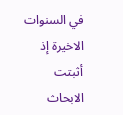في السنوات الاخيرة إذ أثبتت الابحاث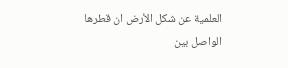العلمية عن شكل الأرض ان قطرها الواصل بين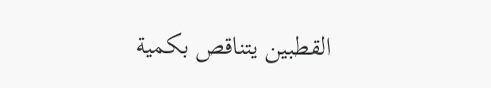القطبين يتناقص بكمية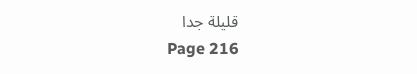قليلة جدا
Page 216